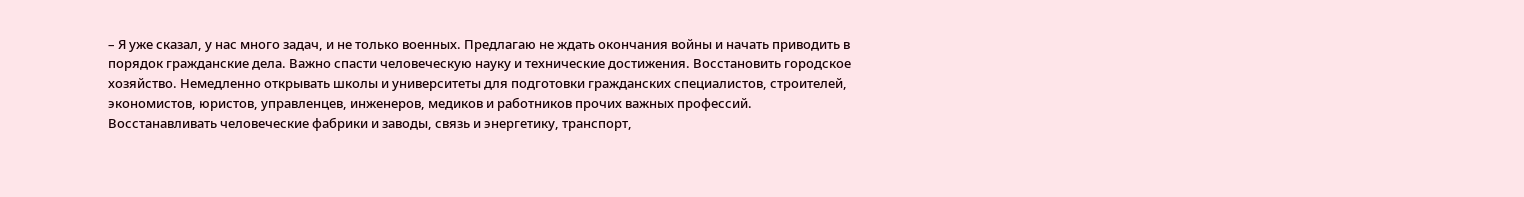– Я уже сказал, у нас много задач, и не только военных. Предлагаю не ждать окончания войны и начать приводить в порядок гражданские дела. Важно спасти человеческую науку и технические достижения. Восстановить городское хозяйство. Немедленно открывать школы и университеты для подготовки гражданских специалистов, строителей, экономистов, юристов, управленцев, инженеров, медиков и работников прочих важных профессий. Восстанавливать человеческие фабрики и заводы, связь и энергетику, транспорт,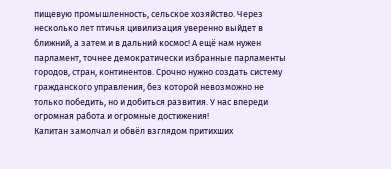пищевую промышленность, сельское хозяйство. Через несколько лет птичья цивилизация уверенно выйдет в ближний, а затем и в дальний космос! А ещё нам нужен парламент, точнее демократически избранные парламенты городов, стран, континентов. Срочно нужно создать систему гражданского управления, без которой невозможно не только победить, но и добиться развития. У нас впереди огромная работа и огромные достижения!
Капитан замолчал и обвёл взглядом притихших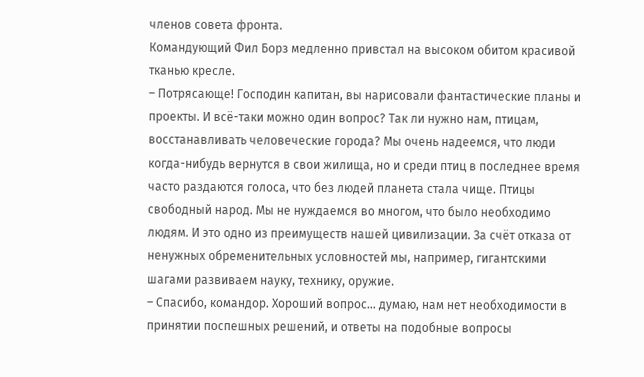членов совета фронта.
Командующий Фил Борз медленно привстал на высоком обитом красивой тканью кресле.
– Потрясающе! Господин капитан, вы нарисовали фантастические планы и проекты. И всё-таки можно один вопрос? Так ли нужно нам, птицам, восстанавливать человеческие города? Мы очень надеемся, что люди когда-нибудь вернутся в свои жилища, но и среди птиц в последнее время часто раздаются голоса, что без людей планета стала чище. Птицы свободный народ. Мы не нуждаемся во многом, что было необходимо людям. И это одно из преимуществ нашей цивилизации. За счёт отказа от ненужных обременительных условностей мы, например, гигантскими шагами развиваем науку, технику, оружие.
– Спасибо, командор. Хороший вопрос… думаю, нам нет необходимости в принятии поспешных решений, и ответы на подобные вопросы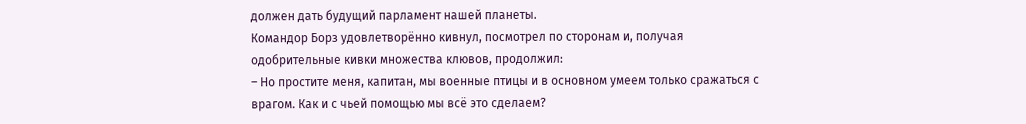должен дать будущий парламент нашей планеты.
Командор Борз удовлетворённо кивнул, посмотрел по сторонам и, получая одобрительные кивки множества клювов, продолжил:
– Но простите меня, капитан, мы военные птицы и в основном умеем только сражаться с врагом. Как и с чьей помощью мы всё это сделаем?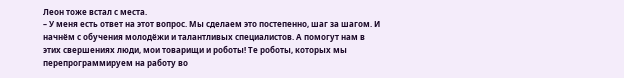Леон тоже встал с места.
– У меня есть ответ на этот вопрос. Мы сделаем это постепенно, шаг за шагом. И начнём с обучения молодёжи и талантливых специалистов. А помогут нам в этих свершениях люди, мои товарищи и роботы! Те роботы, которых мы перепрограммируем на работу во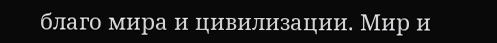благо мира и цивилизации. Мир и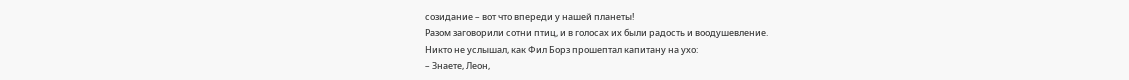созидание – вот что впереди у нашей планеты!
Разом заговорили сотни птиц, и в голосах их были радость и воодушевление.
Никто не услышал, как Фил Борз прошептал капитану на ухо:
– Знаете, Леон,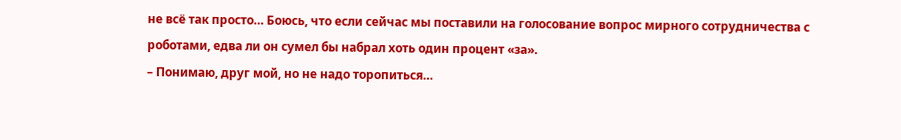не всё так просто… Боюсь, что если сейчас мы поставили на голосование вопрос мирного сотрудничества с роботами, едва ли он сумел бы набрал хоть один процент «за».
– Понимаю, друг мой, но не надо торопиться…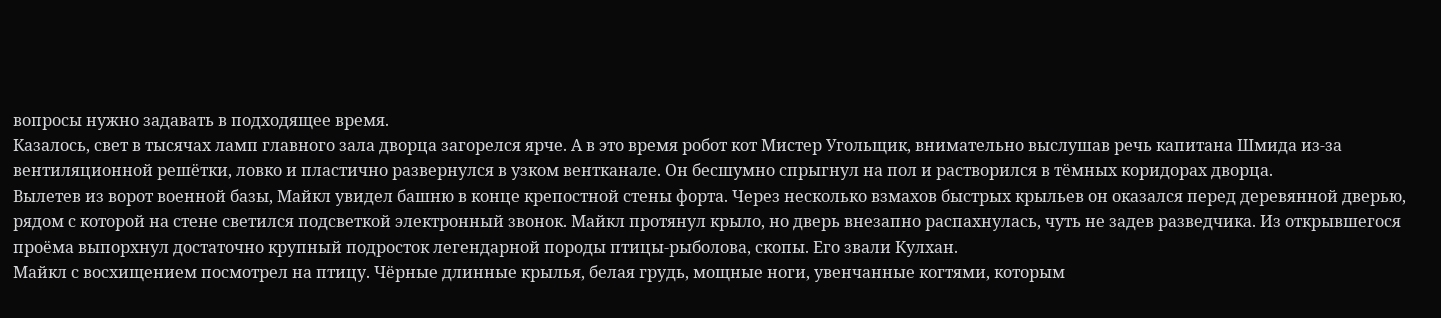вопросы нужно задавать в подходящее время.
Казалось, свет в тысячах ламп главного зала дворца загорелся ярче. А в это время робот кот Мистер Угольщик, внимательно выслушав речь капитана Шмида из-за вентиляционной решётки, ловко и пластично развернулся в узком вентканале. Он бесшумно спрыгнул на пол и растворился в тёмных коридорах дворца.
Вылетев из ворот военной базы, Майкл увидел башню в конце крепостной стены форта. Через несколько взмахов быстрых крыльев он оказался перед деревянной дверью, рядом с которой на стене светился подсветкой электронный звонок. Майкл протянул крыло, но дверь внезапно распахнулась, чуть не задев разведчика. Из открывшегося проёма выпорхнул достаточно крупный подросток легендарной породы птицы-рыболова, скопы. Его звали Кулхан.
Майкл с восхищением посмотрел на птицу. Чёрные длинные крылья, белая грудь, мощные ноги, увенчанные когтями, которым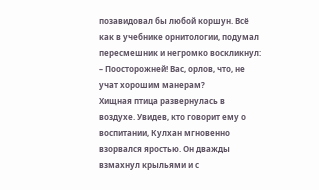позавидовал бы любой коршун. Всё как в учебнике орнитологии, подумал пересмешник и негромко воскликнул:
– Поосторожней! Вас, орлов, что, не учат хорошим манерам?
Хищная птица развернулась в воздухе. Увидев, кто говорит ему о воспитании, Кулхан мгновенно взорвался яростью. Он дважды взмахнул крыльями и с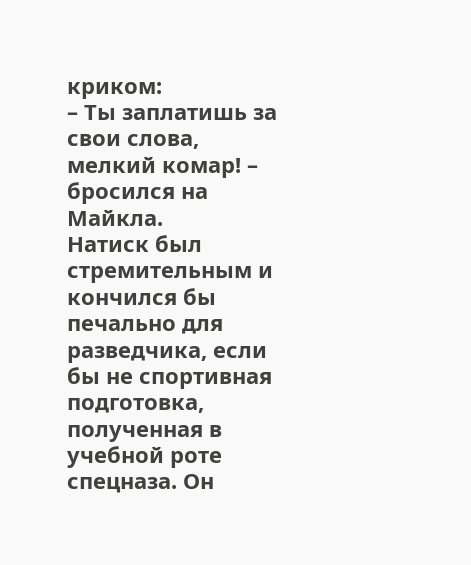криком:
– Ты заплатишь за свои слова, мелкий комар! – бросился на Майкла.
Натиск был стремительным и кончился бы печально для разведчика, если бы не спортивная подготовка, полученная в учебной роте спецназа. Он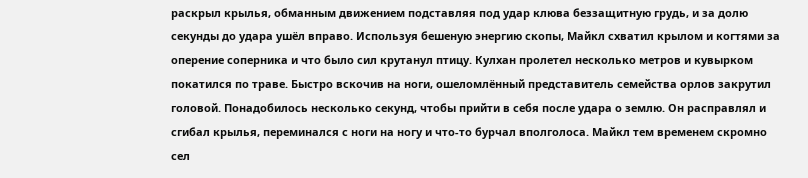раскрыл крылья, обманным движением подставляя под удар клюва беззащитную грудь, и за долю секунды до удара ушёл вправо. Используя бешеную энергию скопы, Майкл схватил крылом и когтями за оперение соперника и что было сил крутанул птицу. Кулхан пролетел несколько метров и кувырком покатился по траве. Быстро вскочив на ноги, ошеломлённый представитель семейства орлов закрутил головой. Понадобилось несколько секунд, чтобы прийти в себя после удара о землю. Он расправлял и сгибал крылья, переминался с ноги на ногу и что-то бурчал вполголоса. Майкл тем временем скромно сел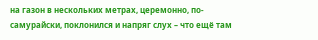на газон в нескольких метрах, церемонно, по-самурайски, поклонился и напряг слух – что ещё там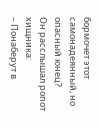бормочет этот самонадеянный, но опасный юнец?
Он расслышал ропот хищника:
– Понаберут в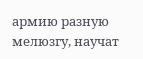армию разную мелюзгу, научат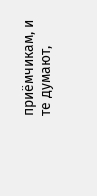приёмчикам, и те думают,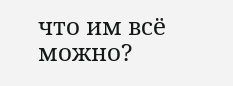что им всё можно?